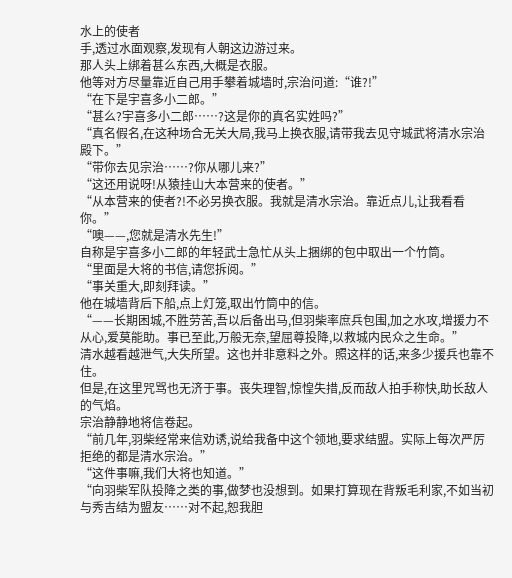水上的使者
手,透过水面观察,发现有人朝这边游过来。
那人头上绑着甚么东西,大概是衣服。
他等对方尽量靠近自己用手攀着城墙时,宗治问道:“谁?!”
“在下是宇喜多小二郎。”
“甚么?宇喜多小二郎……?这是你的真名实姓吗?”
“真名假名,在这种场合无关大局,我马上换衣服,请带我去见守城武将清水宗治殿下。”
“带你去见宗治……?你从哪儿来?”
“这还用说呀!从猿挂山大本营来的使者。”
“从本营来的使者?!不必另换衣服。我就是清水宗治。靠近点儿,让我看看你。”
“噢——,您就是清水先生!”
自称是宇喜多小二郎的年轻武士急忙从头上捆绑的包中取出一个竹筒。
“里面是大将的书信,请您拆阅。”
“事关重大,即刻拜读。”
他在城墙背后下船,点上灯笼,取出竹筒中的信。
“——长期困城,不胜劳苦,吾以后备出马,但羽柴率庶兵包围,加之水攻,增援力不从心,爱莫能助。事已至此,万般无奈,望屈尊投降,以救城内民众之生命。”
清水越看越泄气,大失所望。这也并非意料之外。照这样的话,来多少援兵也靠不住。
但是,在这里咒骂也无济于事。丧失理智,惊惶失措,反而敌人拍手称快,助长敌人的气焰。
宗治静静地将信卷起。
“前几年,羽柴经常来信劝诱,说给我备中这个领地,要求结盟。实际上每次严厉拒绝的都是清水宗治。”
“这件事嘛,我们大将也知道。”
“向羽柴军队投降之类的事,做梦也没想到。如果打算现在背叛毛利家,不如当初与秀吉结为盟友……对不起,恕我胆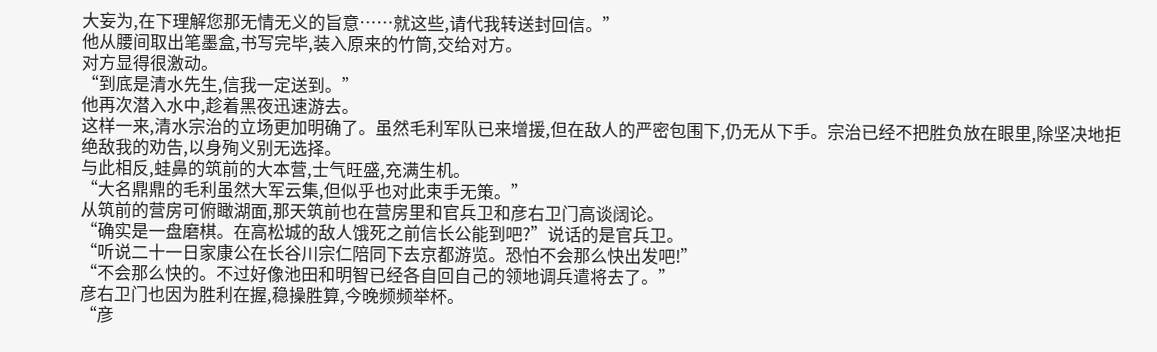大妄为,在下理解您那无情无义的旨意……就这些,请代我转送封回信。”
他从腰间取出笔墨盒,书写完毕,装入原来的竹筒,交给对方。
对方显得很激动。
“到底是清水先生,信我一定送到。”
他再次潜入水中,趁着黑夜迅速游去。
这样一来,清水宗治的立场更加明确了。虽然毛利军队已来增援,但在敌人的严密包围下,仍无从下手。宗治已经不把胜负放在眼里,除坚决地拒绝敌我的劝告,以身殉义别无选择。
与此相反,蛙鼻的筑前的大本营,士气旺盛,充满生机。
“大名鼎鼎的毛利虽然大军云集,但似乎也对此束手无策。”
从筑前的营房可俯瞰湖面,那天筑前也在营房里和官兵卫和彦右卫门高谈阔论。
“确实是一盘磨棋。在高松城的敌人饿死之前信长公能到吧?”说话的是官兵卫。
“听说二十一日家康公在长谷川宗仁陪同下去京都游览。恐怕不会那么快出发吧!”
“不会那么快的。不过好像池田和明智已经各自回自己的领地调兵遣将去了。”
彦右卫门也因为胜利在握,稳操胜算,今晚频频举杯。
“彦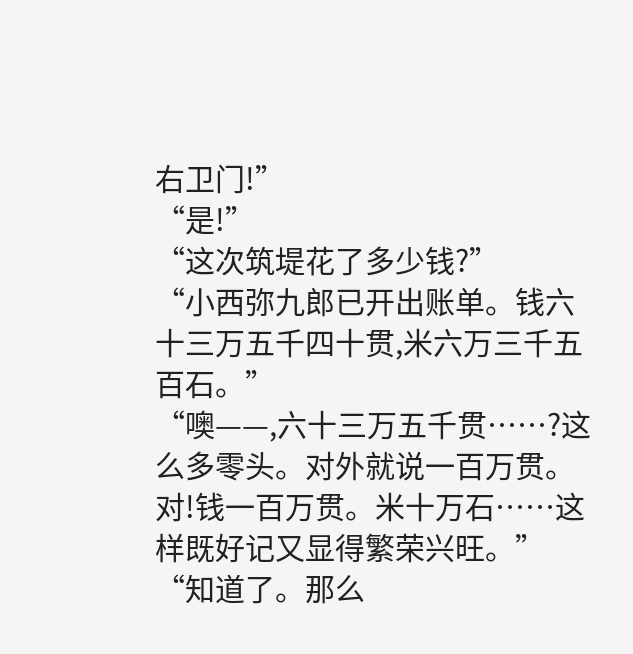右卫门!”
“是!”
“这次筑堤花了多少钱?”
“小西弥九郎已开出账单。钱六十三万五千四十贯,米六万三千五百石。”
“噢——,六十三万五千贯……?这么多零头。对外就说一百万贯。对!钱一百万贯。米十万石……这样既好记又显得繁荣兴旺。”
“知道了。那么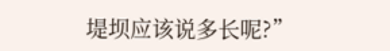堤坝应该说多长呢?”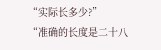“实际长多少?”
“准确的长度是二十八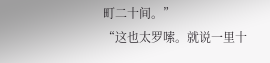町二十间。”
“这也太罗嗦。就说一里十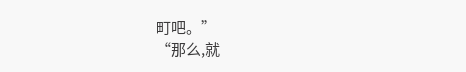町吧。”
“那么,就